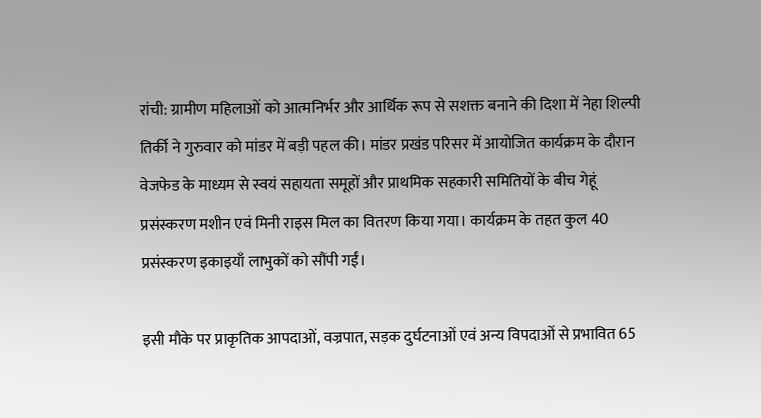रांची: ग्रामीण महिलाओं को आत्मनिर्भर और आर्थिक रूप से सशक्त बनाने की दिशा में नेहा शिल्पी तिर्की ने गुरुवार को मांडर में बड़ी पहल की। मांडर प्रखंड परिसर में आयोजित कार्यक्रम के दौरान वेजफेड के माध्यम से स्वयं सहायता समूहों और प्राथमिक सहकारी समितियों के बीच गेहूं प्रसंस्करण मशीन एवं मिनी राइस मिल का वितरण किया गया। कार्यक्रम के तहत कुल 40 प्रसंस्करण इकाइयाँ लाभुकों को सौंपी गईं।

इसी मौके पर प्राकृतिक आपदाओं, वज्रपात, सड़क दुर्घटनाओं एवं अन्य विपदाओं से प्रभावित 65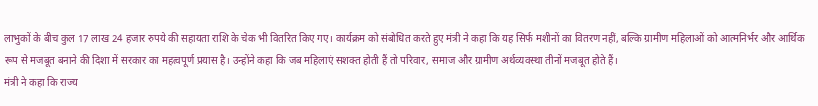लाभुकों के बीच कुल 17 लाख 24 हजार रुपये की सहायता राशि के चेक भी वितरित किए गए। कार्यक्रम को संबोधित करते हुए मंत्री ने कहा कि यह सिर्फ मशीनों का वितरण नहीं, बल्कि ग्रामीण महिलाओं को आत्मनिर्भर और आर्थिक रूप से मजबूत बनाने की दिशा में सरकार का महत्वपूर्ण प्रयास है। उन्होंने कहा कि जब महिलाएं सशक्त होती हैं तो परिवार, समाज और ग्रामीण अर्थव्यवस्था तीनों मजबूत होते हैं।
मंत्री ने कहा कि राज्य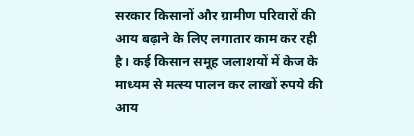सरकार किसानों और ग्रामीण परिवारों की आय बढ़ाने के लिए लगातार काम कर रही है। कई किसान समूह जलाशयों में केज के माध्यम से मत्स्य पालन कर लाखों रुपये की आय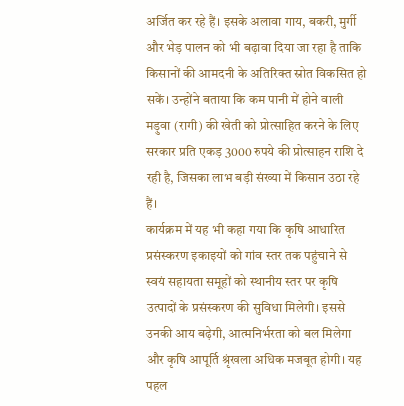अर्जित कर रहे हैं। इसके अलावा गाय, बकरी, मुर्गी और भेड़ पालन को भी बढ़ावा दिया जा रहा है ताकि किसानों की आमदनी के अतिरिक्त स्रोत विकसित हो सकें। उन्होंने बताया कि कम पानी में होने वाली मड़ुवा (रागी) की खेती को प्रोत्साहित करने के लिए सरकार प्रति एकड़ 3000 रुपये की प्रोत्साहन राशि दे रही है, जिसका लाभ बड़ी संख्या में किसान उठा रहे हैं।
कार्यक्रम में यह भी कहा गया कि कृषि आधारित प्रसंस्करण इकाइयों को गांव स्तर तक पहुंचाने से स्वयं सहायता समूहों को स्थानीय स्तर पर कृषि उत्पादों के प्रसंस्करण की सुविधा मिलेगी। इससे उनकी आय बढ़ेगी, आत्मनिर्भरता को बल मिलेगा और कृषि आपूर्ति श्रृंखला अधिक मजबूत होगी। यह पहल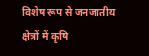विशेष रूप से जनजातीय क्षेत्रों में कृषि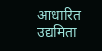आधारित उद्यमिता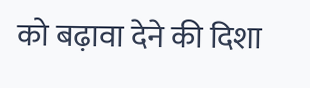को बढ़ावा देने की दिशा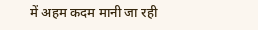में अहम कदम मानी जा रही